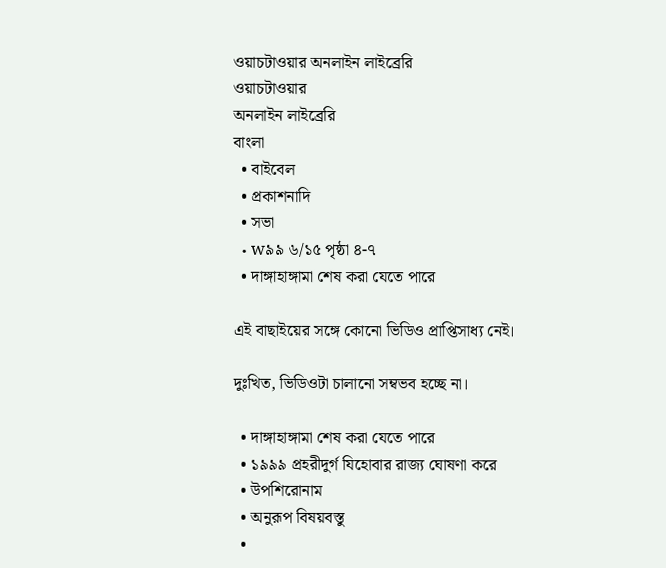ওয়াচটাওয়ার অনলাইন লাইব্রেরি
ওয়াচটাওয়ার
অনলাইন লাইব্রেরি
বাংলা
  • বাইবেল
  • প্রকাশনাদি
  • সভা
  • w৯৯ ৬/১৫ পৃষ্ঠা ৪-৭
  • দাঙ্গাহাঙ্গামা শেষ করা যেতে পারে

এই বাছাইয়ের সঙ্গে কোনো ভিডিও প্রাপ্তিসাধ্য নেই।

দুঃখিত, ভিডিওটা চালানো সম্বভব হচ্ছে না।

  • দাঙ্গাহাঙ্গামা শেষ করা যেতে পারে
  • ১৯৯৯ প্রহরীদুর্গ যিহোবার রাজ্য ঘোষণা করে
  • উপশিরোনাম
  • অনুরূপ বিষয়বস্ত‌ু
  •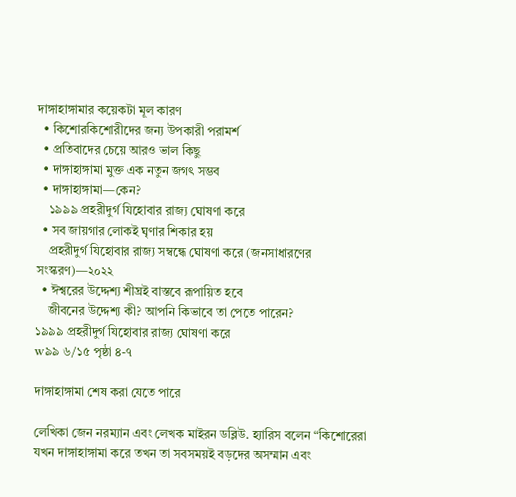দাঙ্গাহাঙ্গামার কয়েকটা মূল কারণ
  • কিশোরকিশোরীদের জন্য উপকারী পরামর্শ
  • প্রতিবাদের চেয়ে আরও ভাল কিছু
  • দাঙ্গাহাঙ্গামা মুক্ত এক নতুন জগৎ সম্ভব
  • দাঙ্গাহাঙ্গামা—কেন?
    ১৯৯৯ প্রহরীদুর্গ যিহোবার রাজ্য ঘোষণা করে
  • সব জায়গার লোকই ঘৃণার শিকার হয়
    প্রহরীদুর্গ যিহোবার রাজ্য সম্বন্ধে ঘোষণা করে (জনসাধারণের সংস্করণ)—২০২২
  • ঈশ্বরের উদ্দেশ্য শীঘ্রই বাস্তবে রূপায়িত হবে
    জীবনের উদ্দেশ্য কী? আপনি কিভাবে তা পেতে পারেন?
১৯৯৯ প্রহরীদুর্গ যিহোবার রাজ্য ঘোষণা করে
w৯৯ ৬/১৫ পৃষ্ঠা ৪-৭

দাঙ্গাহাঙ্গামা শেষ করা যেতে পারে

লেখিকা জেন নরম্যান এবং লেখক মাইরন ডব্লিউ. হ্যারিস বলেন “কিশোরেরা যখন দাঙ্গাহাঙ্গামা করে তখন তা সবসময়ই বড়দের অসম্মান এবং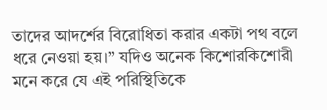তাদের আদর্শের বিরোধিতা করার একটা পথ বলে ধরে নেওয়া হয়।” যদিও অনেক কিশোরকিশোরী মনে করে যে এই পরিস্থিতিকে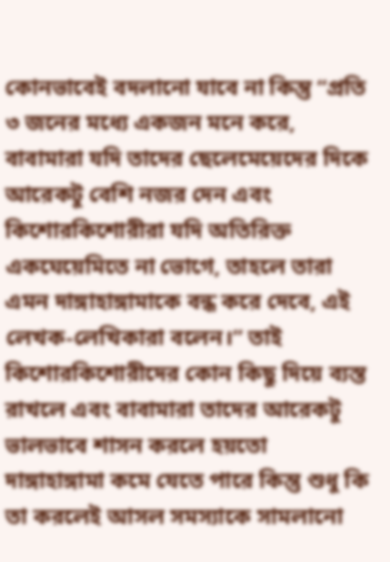কোনভাবেই বদলানো যাবে না কিন্তু “প্রতি ৩ জনের মধ্যে একজন মনে করে, বাবামারা যদি তাদের ছেলেমেয়েদের দিকে আরেকটু বেশি নজর দেন এবং কিশোরকিশোরীরা যদি অতিরিক্ত একঘেয়েমিতে না ভোগে, তাহলে তারা এমন দাঙ্গাহাঙ্গামাকে বন্ধ করে দেবে, এই লেখক-লেখিকারা বলেন।” তাই কিশোরকিশোরীদের কোন কিছু দিয়ে ব্যস্ত রাখলে এবং বাবামারা তাদের আরেকটু ভালভাবে শাসন করলে হয়তো দাঙ্গাহাঙ্গামা কমে যেতে পারে কিন্তু শুধু কি তা করলেই আসল সমস্যাকে সামলানো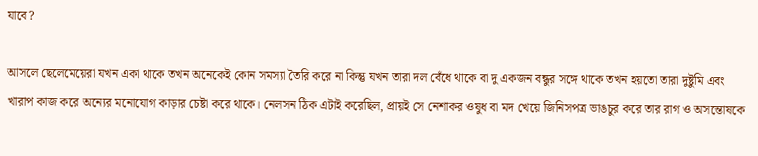যাবে?

আসলে ছেলেমেয়েরা যখন একা থাকে তখন অনেকেই কোন সমস্যা তৈরি করে না কিন্তু যখন তারা দল বেঁধে থাকে বা দু একজন বন্ধুর সঙ্গে থাকে তখন হয়তো তারা দুষ্টুমি এবং খারাপ কাজ করে অন্যের মনোযোগ কাড়ার চেষ্টা করে থাকে। নেলসন ঠিক এটাই করেছিল, প্রায়ই সে নেশাকর ওষুধ বা মদ খেয়ে জিনিসপত্র ভাঙচুর করে তার রাগ ও অসন্তোষকে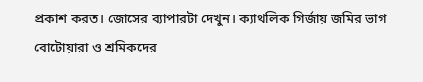প্রকাশ করত। জোসের ব্যাপারটা দেখুন। ক্যাথলিক গির্জায় জমির ভাগ বোটোয়ারা ও শ্রমিকদের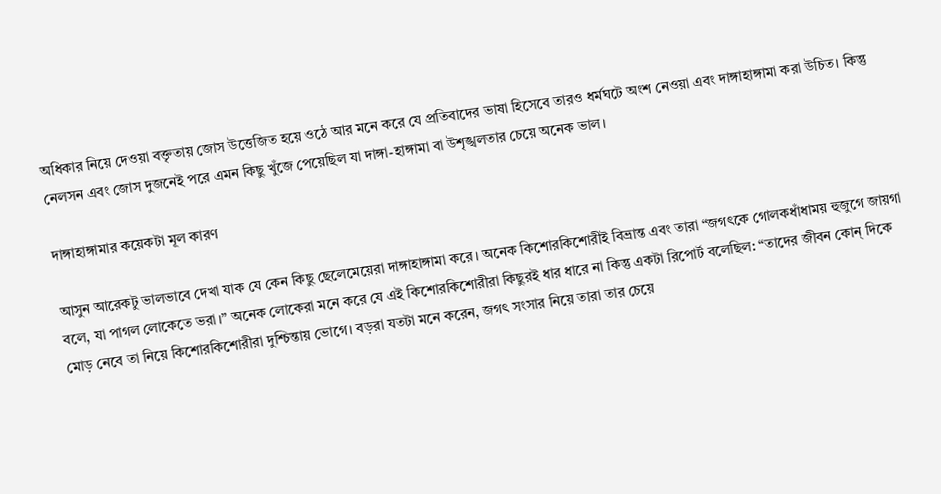অধিকার নিয়ে দেওয়া বক্তৃতায় জোস উত্তেজিত হয়ে ওঠে আর মনে করে যে প্রতিবাদের ভাষা হিসেবে তারও ধর্মঘটে অংশ নেওয়া এবং দাঙ্গাহাঙ্গামা করা উচিত। কিন্তু নেলসন এবং জোস দুজনেই পরে এমন কিছু খুঁজে পেয়েছিল যা দাঙ্গা-হাঙ্গামা বা উশৃঙ্খলতার চেয়ে অনেক ভাল।

দাঙ্গাহাঙ্গামার কয়েকটা মূল কারণ

আসুন আরেকটু ভালভাবে দেখা যাক যে কেন কিছু ছেলেমেয়েরা দাঙ্গাহাঙ্গামা করে। অনেক কিশোরকিশোরীই বিভ্রান্ত এবং তারা “জগৎকে গোলকধাঁধাময় হুজুগে জায়গা বলে, যা পাগল লোকেতে ভরা।” অনেক লোকেরা মনে করে যে এই কিশোরকিশোরীরা কিছুরই ধার ধারে না কিন্তু একটা রিপোর্ট বলেছিল: “তাদের জীবন কোন্‌ দিকে মোড় নেবে তা নিয়ে কিশোরকিশোরীরা দুশ্চিন্তায় ভোগে। বড়রা যতটা মনে করেন, জগৎ সংসার নিয়ে তারা তার চেয়ে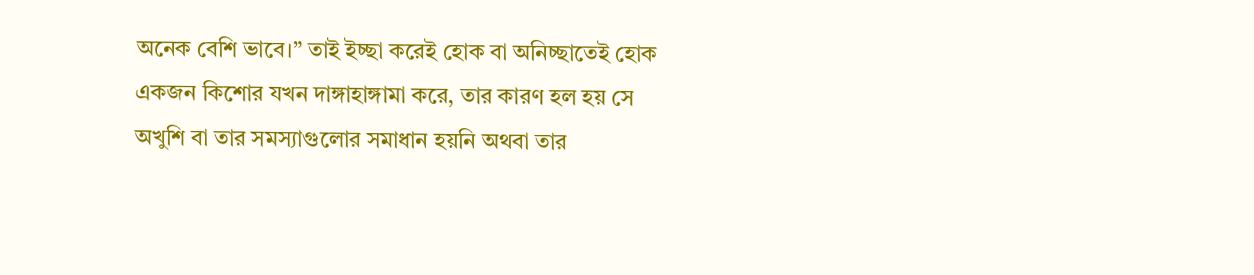অনেক বেশি ভাবে।” তাই ইচ্ছা করেই হোক বা অনিচ্ছাতেই হোক একজন কিশোর যখন দাঙ্গাহাঙ্গামা করে, তার কারণ হল হয় সে অখুশি বা তার সমস্যাগুলোর সমাধান হয়নি অথবা তার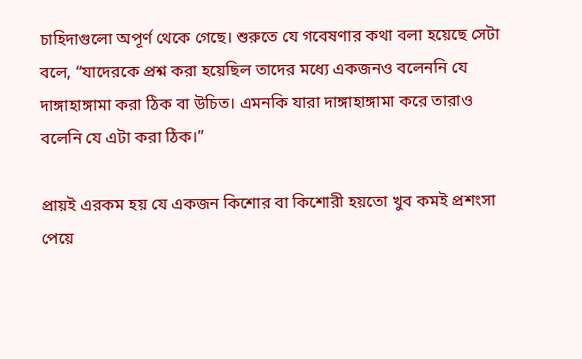চাহিদাগুলো অপূর্ণ থেকে গেছে। শুরুতে যে গবেষণার কথা বলা হয়েছে সেটা বলে, “যাদেরকে প্রশ্ন করা হয়েছিল তাদের মধ্যে একজনও বলেননি যে দাঙ্গাহাঙ্গামা করা ঠিক বা উচিত। এমনকি যারা দাঙ্গাহাঙ্গামা করে তারাও বলেনি যে এটা করা ঠিক।”

প্রায়ই এরকম হয় যে একজন কিশোর বা কিশোরী হয়তো খুব কমই প্রশংসা পেয়ে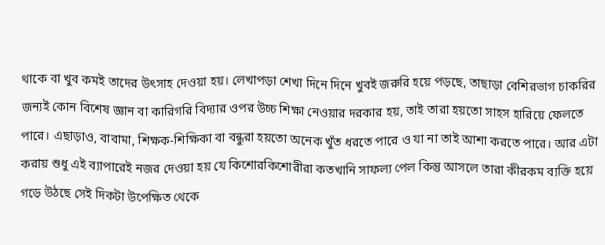থাকে বা খুব কমই তাদের উৎসাহ দেওয়া হয়। লেখাপড়া শেখা দিনে দিনে খুবই জরুরি হয়ে পড়ছে, তাছাড়া বেশিরভাগ চাকরির জন্যই কোন বিশেষ জ্ঞান বা কারিগরি বিদ্যার ওপর উচ্চ শিক্ষা নেওয়ার দরকার হয়, তাই তারা হয়তো সাহস হারিয়ে ফেলতে পারে। এছাড়াও, বাবামা, শিক্ষক-শিক্ষিকা বা বন্ধুরা হয়তো অনেক খুঁত ধরতে পারে ও যা না তাই আশা করতে পারে। আর এটা করায় শুধু এই ব্যাপারেই নজর দেওয়া হয় যে কিশোরকিশোরীরা কতখানি সাফল্য পেল কিন্তু আসলে তারা কীরকম ব্যক্তি হয়ে গড়ে উঠছে সেই দিকটা উপেক্ষিত থেকে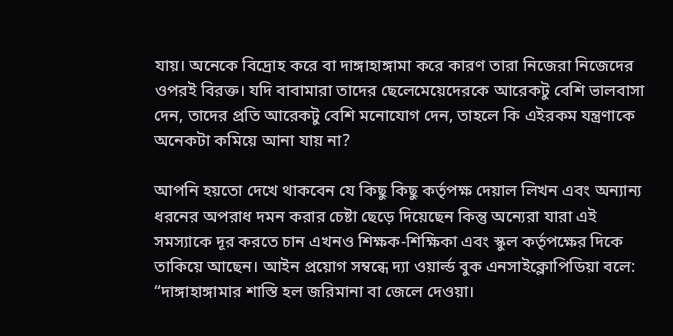যায়। অনেকে বিদ্রোহ করে বা দাঙ্গাহাঙ্গামা করে কারণ তারা নিজেরা নিজেদের ওপরই বিরক্ত। যদি বাবামারা তাদের ছেলেমেয়েদেরকে আরেকটু বেশি ভালবাসা দেন, তাদের প্রতি আরেকটু বেশি মনোযোগ দেন, তাহলে কি এইরকম যন্ত্রণাকে অনেকটা কমিয়ে আনা যায় না?

আপনি হয়তো দেখে থাকবেন যে কিছু কিছু কর্তৃপক্ষ দেয়াল লিখন এবং অন্যান্য ধরনের অপরাধ দমন করার চেষ্টা ছেড়ে দিয়েছেন কিন্তু অন্যেরা যারা এই সমস্যাকে দূর করতে চান এখনও শিক্ষক-শিক্ষিকা এবং স্কুল কর্তৃপক্ষের দিকে তাকিয়ে আছেন। আইন প্রয়োগ সম্বন্ধে দ্যা ওয়ার্ল্ড বুক এনসাইক্লোপিডিয়া বলে: “দাঙ্গাহাঙ্গামার শাস্তি হল জরিমানা বা জেলে দেওয়া।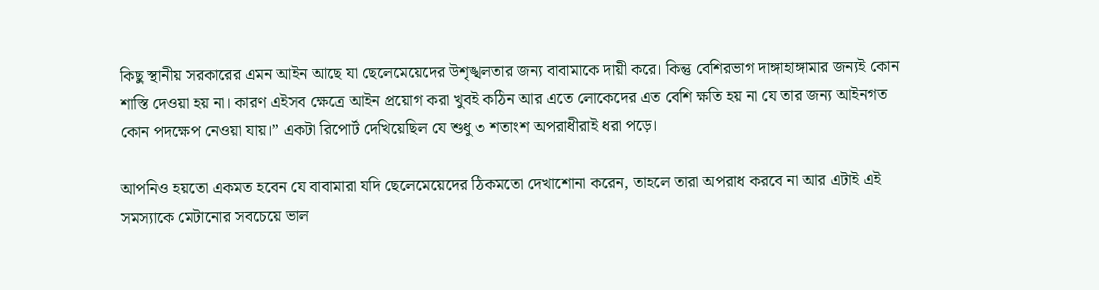কিছু স্থানীয় সরকারের এমন আইন আছে যা ছেলেমেয়েদের উশৃঙ্খলতার জন্য বাবামাকে দায়ী করে। কিন্তু বেশিরভাগ দাঙ্গাহাঙ্গামার জন্যই কোন শাস্তি দেওয়া হয় না। কারণ এইসব ক্ষেত্রে আইন প্রয়োগ করা খুবই কঠিন আর এতে লোকেদের এত বেশি ক্ষতি হয় না যে তার জন্য আইনগত কোন পদক্ষেপ নেওয়া যায়।” একটা রিপোর্ট দেখিয়েছিল যে শুধু ৩ শতাংশ অপরাধীরাই ধরা পড়ে।

আপনিও হয়তো একমত হবেন যে বাবামারা যদি ছেলেমেয়েদের ঠিকমতো দেখাশোনা করেন, তাহলে তারা অপরাধ করবে না আর এটাই এই সমস্যাকে মেটানোর সবচেয়ে ভাল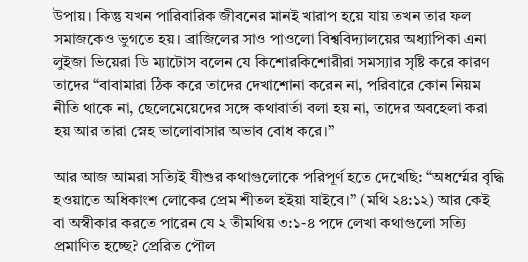উপায়। কিন্তু যখন পারিবারিক জীবনের মানই খারাপ হয়ে যায় তখন তার ফল সমাজকেও ভুগতে হয়। ব্রাজিলের সাও পাওলো বিশ্ববিদ্যালয়ের অধ্যাপিকা এনা লুইজা ভিয়েরা ডি ম্যাটোস বলেন যে কিশোরকিশোরীরা সমস্যার সৃষ্টি করে কারণ তাদের “বাবামারা ঠিক করে তাদের দেখাশোনা করেন না, পরিবারে কোন নিয়ম নীতি থাকে না, ছেলেমেয়েদের সঙ্গে কথাবার্তা বলা হয় না, তাদের অবহেলা করা হয় আর তারা স্নেহ ভালোবাসার অভাব বোধ করে।”

আর আজ আমরা সত্যিই যীশুর কথাগুলোকে পরিপূর্ণ হতে দেখেছি: “অধর্ম্মের বৃদ্ধি হওয়াতে অধিকাংশ লোকের প্রেম শীতল হইয়া যাইবে।” (মথি ২৪:১২) আর কেই বা অস্বীকার করতে পারেন যে ২ তীমথিয় ৩:১-৪ পদে লেখা কথাগুলো সত্যি প্রমাণিত হচ্ছে? প্রেরিত পৌল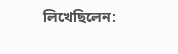লিখেছিলেন: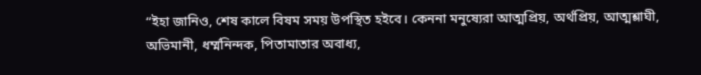“ইহা জানিও, শেষ কালে বিষম সময় উপস্থিত হইবে। কেননা মনুষ্যেরা আত্মপ্রিয়, অর্থপ্রিয়, আত্মশ্লাঘী, অভিমানী, ধর্ম্মনিন্দক, পিতামাতার অবাধ্য,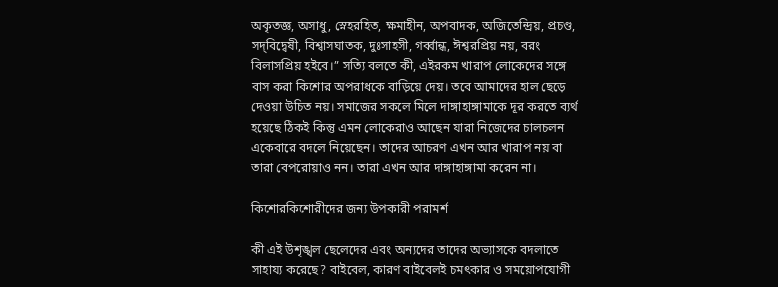অকৃতজ্ঞ, অসাধু, স্নেহরহিত, ক্ষমাহীন, অপবাদক, অজিতেন্দ্রিয়, প্রচণ্ড, সদ্‌বিদ্বেষী, বিশ্বাসঘাতক, দুঃসাহসী, গর্ব্বান্ধ, ঈশ্বরপ্রিয় নয়, বরং বিলাসপ্রিয় হইবে।” সত্যি বলতে কী, এইরকম খারাপ লোকেদের সঙ্গে বাস করা কিশোর অপরাধকে বাড়িয়ে দেয়। তবে আমাদের হাল ছেড়ে দেওয়া উচিত নয়। সমাজের সকলে মিলে দাঙ্গাহাঙ্গামাকে দূর করতে ব্যর্থ হয়েছে ঠিকই কিন্তু এমন লোকেরাও আছেন যারা নিজেদের চালচলন একেবারে বদলে নিয়েছেন। তাদের আচরণ এখন আর খারাপ নয় বা তারা বেপরোয়াও নন। তারা এখন আর দাঙ্গাহাঙ্গামা করেন না।

কিশোরকিশোরীদের জন্য উপকারী পরামর্শ

কী এই উশৃঙ্খল ছেলেদের এবং অন্যদের তাদের অভ্যাসকে বদলাতে সাহায্য করেছে? বাইবেল, কারণ বাইবেলই চমৎকার ও সময়োপযোগী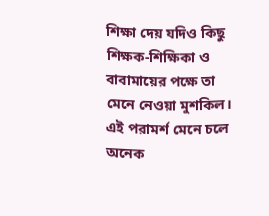শিক্ষা দেয় যদিও কিছু শিক্ষক-শিক্ষিকা ও বাবামায়ের পক্ষে তা মেনে নেওয়া মুশকিল। এই পরামর্শ মেনে চলে অনেক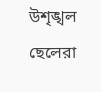উশৃঙ্খল ছেলেরা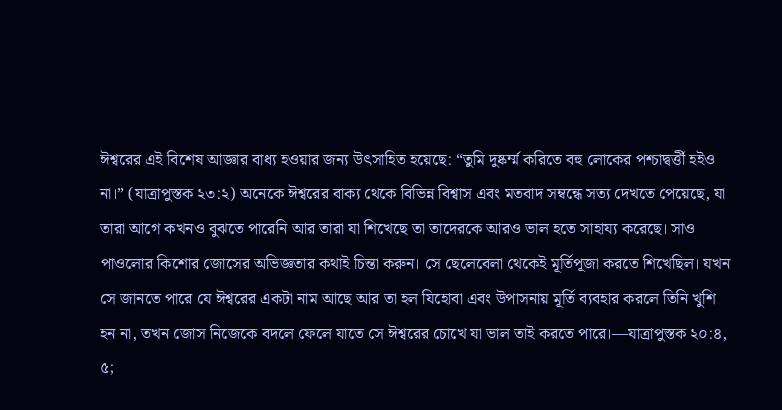ঈশ্বরের এই বিশেষ আজ্ঞার বাধ্য হওয়ার জন্য উৎসাহিত হয়েছে: “তুমি দুষ্কর্ম্ম করিতে বহু লোকের পশ্চাদ্বর্ত্তী হইও না।” (যাত্রাপুস্তক ২৩:২) অনেকে ঈশ্বরের বাক্য থেকে বিভিন্ন বিশ্বাস এবং মতবাদ সম্বন্ধে সত্য দেখতে পেয়েছে, যা তারা আগে কখনও বুঝতে পারেনি আর তারা যা শিখেছে তা তাদেরকে আরও ভাল হতে সাহায্য করেছে। সাও পাওলোর কিশোর জোসের অভিজ্ঞতার কথাই চিন্তা করুন। সে ছেলেবেলা থেকেই মূর্তিপূজা করতে শিখেছিল। যখন সে জানতে পারে যে ঈশ্বরের একটা নাম আছে আর তা হল যিহোবা এবং উপাসনায় মূর্তি ব্যবহার করলে তিনি খুশি হন না, তখন জোস নিজেকে বদলে ফেলে যাতে সে ঈশ্বরের চোখে যা ভাল তাই করতে পারে।—যাত্রাপুস্তক ২০:৪, ৫;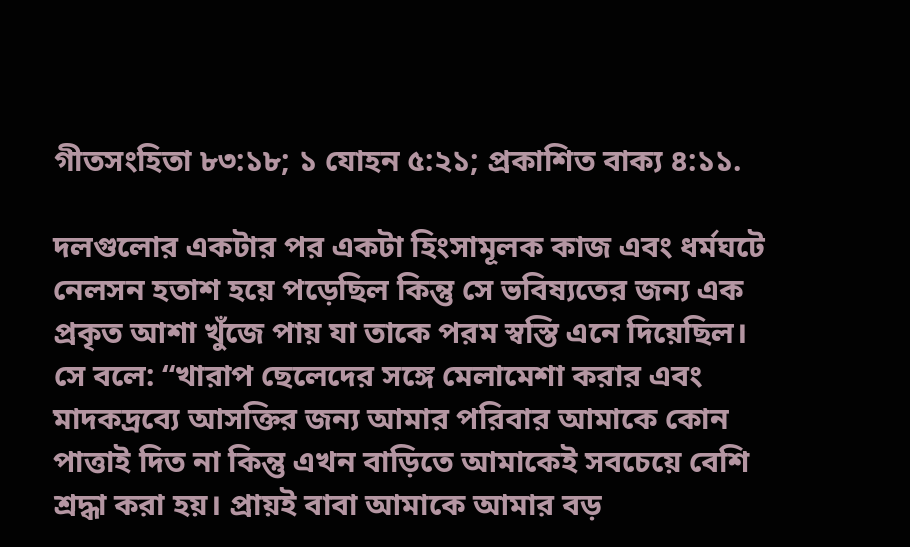গীতসংহিতা ৮৩:১৮; ১ যোহন ৫:২১; প্রকাশিত বাক্য ৪:১১.

দলগুলোর একটার পর একটা হিংসামূলক কাজ এবং ধর্মঘটে নেলসন হতাশ হয়ে পড়েছিল কিন্তু সে ভবিষ্যতের জন্য এক প্রকৃত আশা খুঁজে পায় যা তাকে পরম স্বস্তি এনে দিয়েছিল। সে বলে: “খারাপ ছেলেদের সঙ্গে মেলামেশা করার এবং মাদকদ্রব্যে আসক্তির জন্য আমার পরিবার আমাকে কোন পাত্তাই দিত না কিন্তু এখন বাড়িতে আমাকেই সবচেয়ে বেশি শ্রদ্ধা করা হয়। প্রায়ই বাবা আমাকে আমার বড়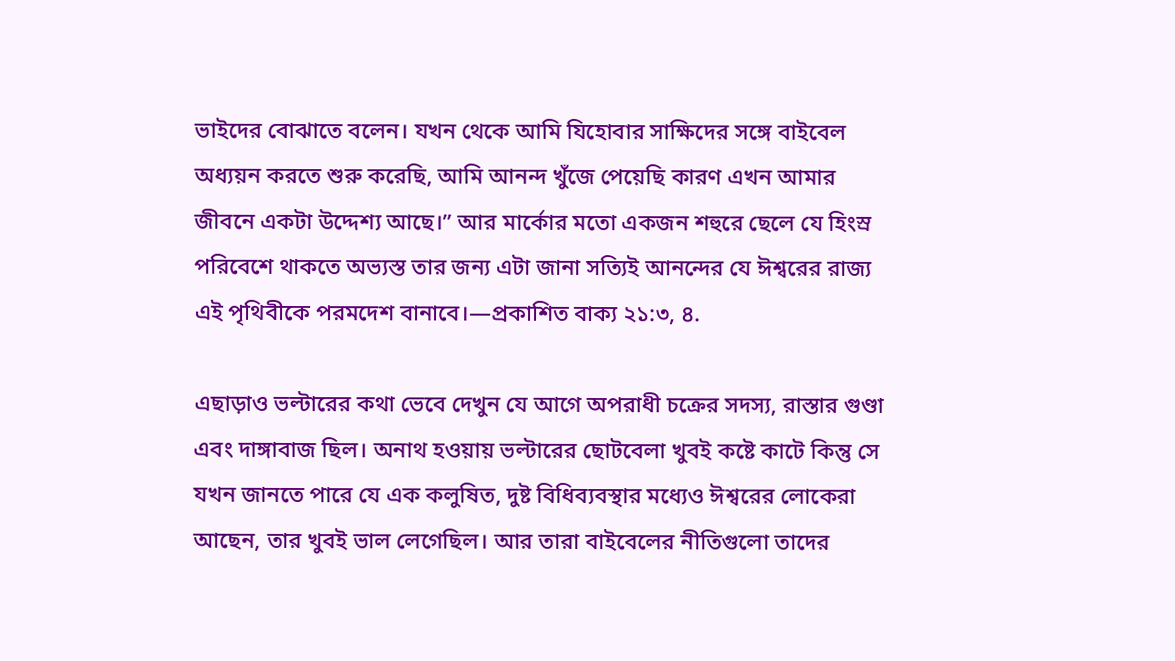ভাইদের বোঝাতে বলেন। যখন থেকে আমি যিহোবার সাক্ষিদের সঙ্গে বাইবেল অধ্যয়ন করতে শুরু করেছি, আমি আনন্দ খুঁজে পেয়েছি কারণ এখন আমার জীবনে একটা উদ্দেশ্য আছে।” আর মার্কোর মতো একজন শহুরে ছেলে যে হিংস্র পরিবেশে থাকতে অভ্যস্ত তার জন্য এটা জানা সত্যিই আনন্দের যে ঈশ্বরের রাজ্য এই পৃথিবীকে পরমদেশ বানাবে।—প্রকাশিত বাক্য ২১:৩, ৪.

এছাড়াও ভল্টারের কথা ভেবে দেখুন যে আগে অপরাধী চক্রের সদস্য, রাস্তার গুণ্ডা এবং দাঙ্গাবাজ ছিল। অনাথ হওয়ায় ভল্টারের ছোটবেলা খুবই কষ্টে কাটে কিন্তু সে যখন জানতে পারে যে এক কলুষিত, দুষ্ট বিধিব্যবস্থার মধ্যেও ঈশ্বরের লোকেরা আছেন, তার খুবই ভাল লেগেছিল। আর তারা বাইবেলের নীতিগুলো তাদের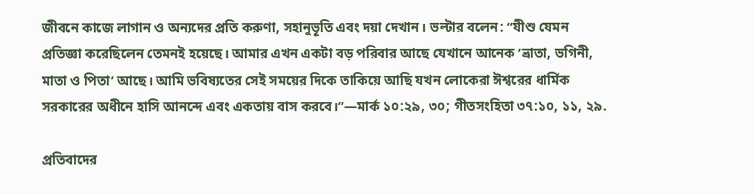জীবনে কাজে লাগান ও অন্যদের প্রতি করুণা, সহানুভূতি এবং দয়া দেখান। ভল্টার বলেন: “যীশু যেমন প্রতিজ্ঞা করেছিলেন তেমনই হয়েছে। আমার এখন একটা বড় পরিবার আছে যেখানে আনেক ‘ভ্রাতা, ভগিনী, মাতা ও পিতা’ আছে। আমি ভবিষ্যতের সেই সময়ের দিকে তাকিয়ে আছি যখন লোকেরা ঈশ্বরের ধার্মিক সরকারের অধীনে হাসি আনন্দে এবং একতায় বাস করবে।”—মার্ক ১০:২৯, ৩০; গীতসংহিতা ৩৭:১০, ১১, ২৯.

প্রতিবাদের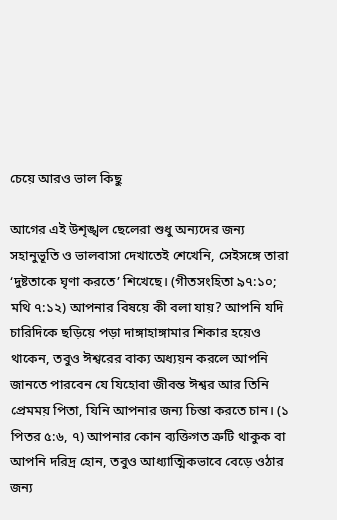চেয়ে আরও ভাল কিছু

আগের এই উশৃঙ্খল ছেলেরা শুধু অন্যদের জন্য সহানুভূতি ও ভালবাসা দেখাতেই শেখেনি, সেইসঙ্গে তারা ‘দুষ্টতাকে ঘৃণা করতে’ শিখেছে। (গীতসংহিতা ৯৭:১০; মথি ৭:১২) আপনার বিষয়ে কী বলা যায়? আপনি যদি চারিদিকে ছড়িয়ে পড়া দাঙ্গাহাঙ্গামার শিকার হয়েও থাকেন, তবুও ঈশ্বরের বাক্য অধ্যয়ন করলে আপনি জানতে পারবেন যে যিহোবা জীবন্ত ঈশ্বর আর তিনি প্রেমময় পিতা, যিনি আপনার জন্য চিন্তা করতে চান। (১ পিতর ৫:৬, ৭) আপনার কোন ব্যক্তিগত ত্রুটি থাকুক বা আপনি দরিদ্র হোন, তবুও আধ্যাত্মিকভাবে বেড়ে ওঠার জন্য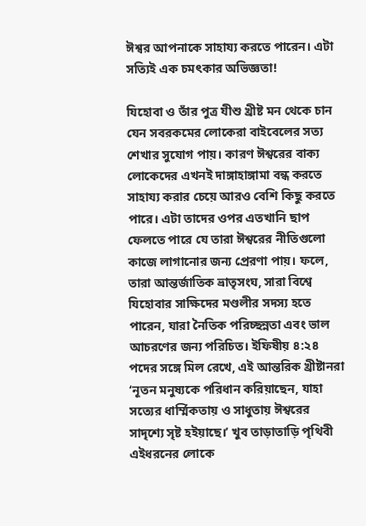ঈশ্বর আপনাকে সাহায্য করতে পারেন। এটা সত্যিই এক চমৎকার অভিজ্ঞতা!

যিহোবা ও তাঁর পুত্র যীশু খ্রীষ্ট মন থেকে চান যেন সবরকমের লোকেরা বাইবেলের সত্য শেখার সুযোগ পায়। কারণ ঈশ্বরের বাক্য লোকেদের এখনই দাঙ্গাহাঙ্গামা বন্ধ করতে সাহায্য করার চেয়ে আরও বেশি কিছু করতে পারে। এটা তাদের ওপর এতখানি ছাপ ফেলতে পারে যে তারা ঈশ্বরের নীতিগুলো কাজে লাগানোর জন্য প্রেরণা পায়। ফলে, তারা আন্তর্জাতিক ভ্রাতৃসংঘ, সারা বিশ্বে যিহোবার সাক্ষিদের মণ্ডলীর সদস্য হতে পারেন, যারা নৈতিক পরিচ্ছন্নতা এবং ভাল আচরণের জন্য পরিচিত। ইফিষীয় ৪:২৪ পদের সঙ্গে মিল রেখে, এই আন্তরিক খ্রীষ্টানরা ‘নূতন মনুষ্যকে পরিধান করিয়াছেন, যাহা সত্যের ধার্ম্মিকতায় ও সাধুতায় ঈশ্বরের সাদৃশ্যে সৃষ্ট হইয়াছে।’ খুব তাড়াতাড়ি পৃথিবী এইধরনের লোকে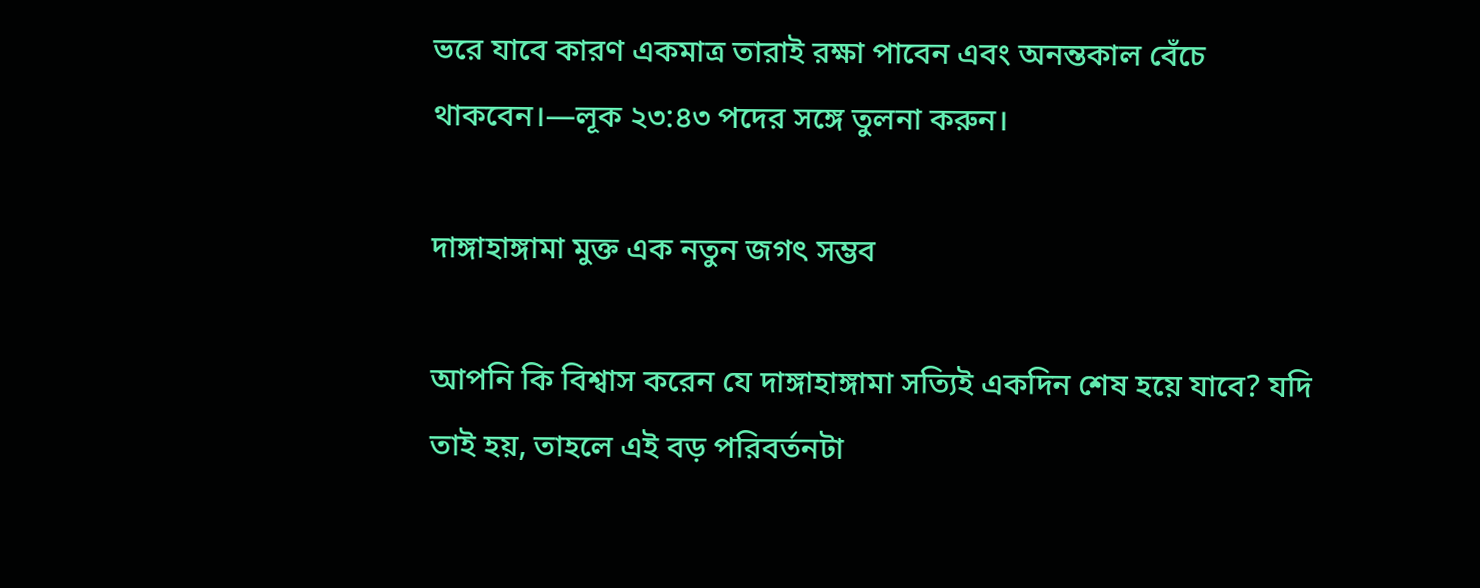ভরে যাবে কারণ একমাত্র তারাই রক্ষা পাবেন এবং অনন্তকাল বেঁচে থাকবেন।—লূক ২৩:৪৩ পদের সঙ্গে তুলনা করুন।

দাঙ্গাহাঙ্গামা মুক্ত এক নতুন জগৎ সম্ভব

আপনি কি বিশ্বাস করেন যে দাঙ্গাহাঙ্গামা সত্যিই একদিন শেষ হয়ে যাবে? যদি তাই হয়, তাহলে এই বড় পরিবর্তনটা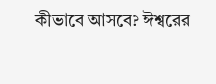কীভাবে আসবে? ঈশ্বরের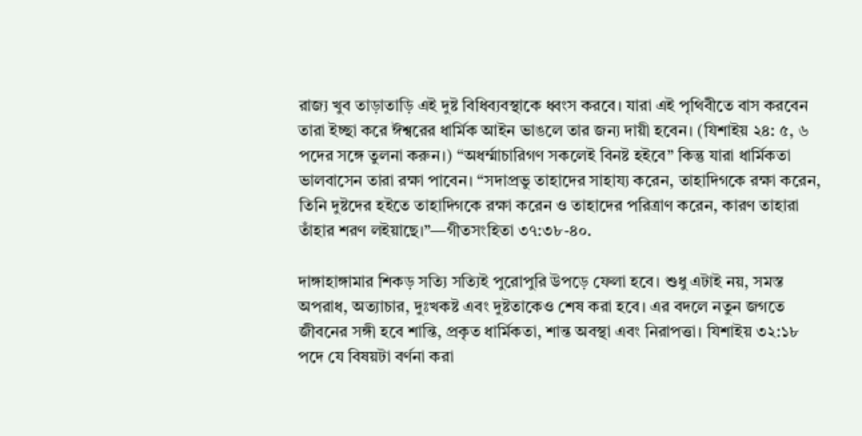রাজ্য খুব তাড়াতাড়ি এই দুষ্ট বিধিব্যবস্থাকে ধ্বংস করবে। যারা এই পৃথিবীতে বাস করবেন তারা ইচ্ছা করে ঈশ্বরের ধার্মিক আইন ভাঙলে তার জন্য দায়ী হবেন। (যিশাইয় ২৪: ৫, ৬ পদের সঙ্গে তুলনা করুন।) “অধর্ম্মাচারিগণ সকলেই বিনষ্ট হইবে” কিন্তু যারা ধার্মিকতা ভালবাসেন তারা রক্ষা পাবেন। “সদাপ্রভু তাহাদের সাহায্য করেন, তাহাদিগকে রক্ষা করেন, তিনি দুষ্টদের হইতে তাহাদিগকে রক্ষা করেন ও তাহাদের পরিত্রাণ করেন, কারণ তাহারা তাঁহার শরণ লইয়াছে।”—গীতসংহিতা ৩৭:৩৮-৪০.

দাঙ্গাহাঙ্গামার শিকড় সত্যি সত্যিই পুরোপুরি উপড়ে ফেলা হবে। শুধু এটাই নয়, সমস্ত অপরাধ, অত্যাচার, দুঃখকষ্ট এবং দুষ্টতাকেও শেষ করা হবে। এর বদলে নতুন জগতে জীবনের সঙ্গী হবে শান্তি, প্রকৃত ধার্মিকতা, শান্ত অবস্থা এবং নিরাপত্তা। যিশাইয় ৩২:১৮ পদে যে বিষয়টা বর্ণনা করা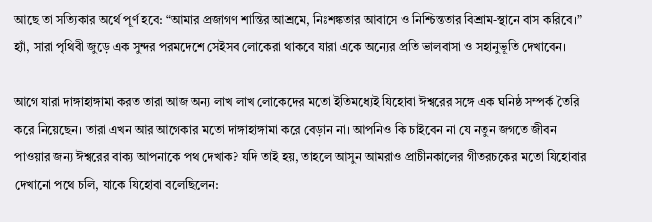আছে তা সত্যিকার অর্থে পূর্ণ হবে: “আমার প্রজাগণ শান্তির আশ্রমে, নিঃশঙ্কতার আবাসে ও নিশ্চিন্ততার বিশ্রাম-স্থানে বাস করিবে।” হ্যাঁ, সারা পৃথিবী জুড়ে এক সুন্দর পরমদেশে সেইসব লোকেরা থাকবে যারা একে অন্যের প্রতি ভালবাসা ও সহানুভূতি দেখাবেন।

আগে যারা দাঙ্গাহাঙ্গামা করত তারা আজ অন্য লাখ লাখ লোকেদের মতো ইতিমধ্যেই যিহোবা ঈশ্বরের সঙ্গে এক ঘনিষ্ঠ সম্পর্ক তৈরি করে নিয়েছেন। তারা এখন আর আগেকার মতো দাঙ্গাহাঙ্গামা করে বেড়ান না। আপনিও কি চাইবেন না যে নতুন জগতে জীবন পাওয়ার জন্য ঈশ্বরের বাক্য আপনাকে পথ দেখাক? যদি তাই হয়, তাহলে আসুন আমরাও প্রাচীনকালের গীতরচকের মতো যিহোবার দেখানো পথে চলি, যাকে যিহোবা বলেছিলেন: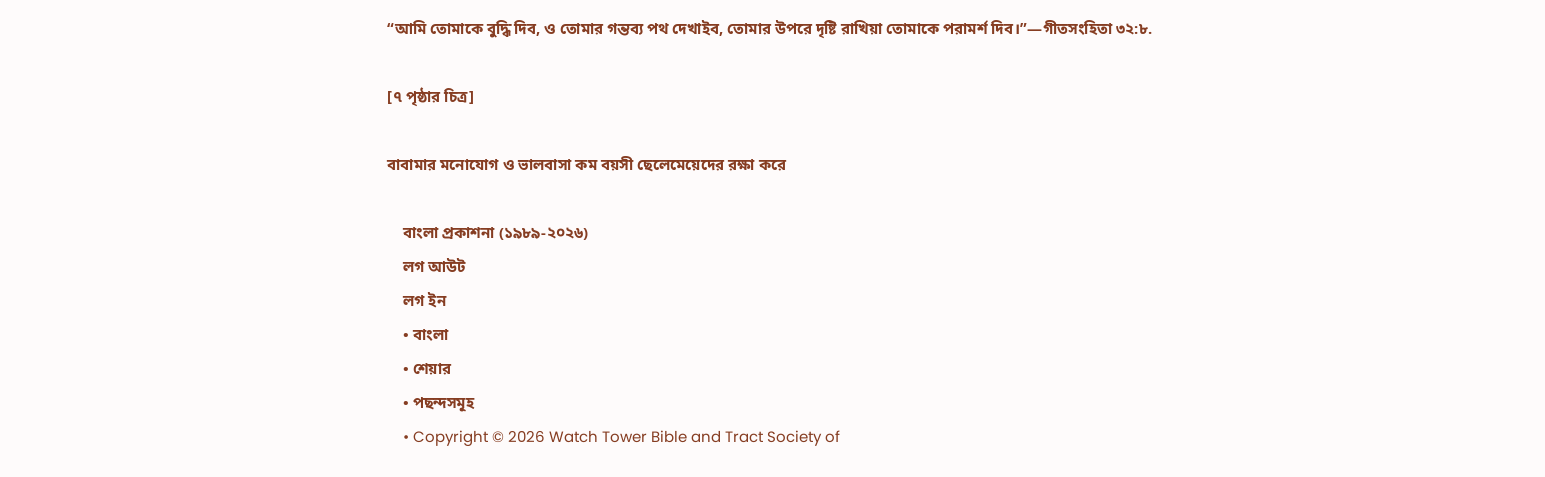“আমি তোমাকে বুদ্ধি দিব, ও তোমার গন্তব্য পথ দেখাইব, তোমার উপরে দৃষ্টি রাখিয়া তোমাকে পরামর্শ দিব।”—গীতসংহিতা ৩২:৮.

[৭ পৃষ্ঠার চিত্র]

বাবামার মনোযোগ ও ভালবাসা কম বয়সী ছেলেমেয়েদের রক্ষা করে

    বাংলা প্রকাশনা (১৯৮৯-২০২৬)
    লগ আউট
    লগ ইন
    • বাংলা
    • শেয়ার
    • পছন্দসমূহ
    • Copyright © 2026 Watch Tower Bible and Tract Society of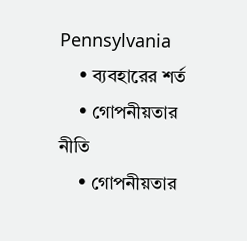Pennsylvania
    • ব্যবহারের শর্ত
    • গোপনীয়তার নীতি
    • গোপনীয়তার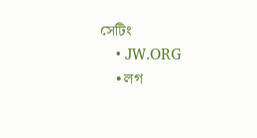সেটিং
    • JW.ORG
    • লগ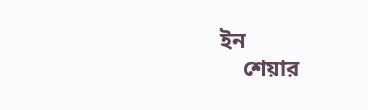ইন
    শেয়ার